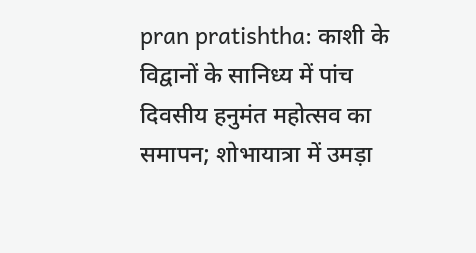pran pratishtha: काशी के विद्वानों के सानिध्य में पांच दिवसीय हनुमंत महोत्सव का समापन; शोभायात्रा में उमड़ा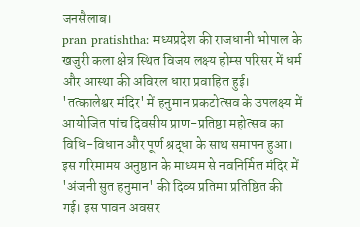जनसैलाब।
pran pratishtha: मध्यप्रदेश की राजधानी भोपाल के खजुरी कला क्षेत्र स्थित विजय लक्ष्य होम्स परिसर में धर्म और आस्था की अविरल धारा प्रवाहित हुई। 'तत्कालेश्वर मंदिर' में हनुमान प्रकटोत्सव के उपलक्ष्य में आयोजित पांच दिवसीय प्राण-प्रतिष्ठा महोत्सव का विधि-विधान और पूर्ण श्रद्धा के साथ समापन हुआ। इस गरिमामय अनुष्ठान के माध्यम से नवनिर्मित मंदिर में 'अंजनी सुत हनुमान' की दिव्य प्रतिमा प्रतिष्ठित की गई। इस पावन अवसर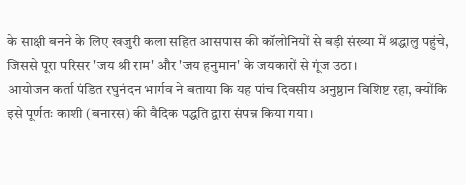के साक्षी बनने के लिए खजुरी कला सहित आसपास की कॉलोनियों से बड़ी संख्या में श्रद्धालु पहुंचे, जिससे पूरा परिसर 'जय श्री राम' और 'जय हनुमान' के जयकारों से गूंज उठा।
आयोजन कर्ता पंडित रघुनंदन भार्गव ने बताया कि यह पांच दिवसीय अनुष्ठान विशिष्ट रहा, क्योंकि इसे पूर्णतः काशी (बनारस) की वैदिक पद्धति द्वारा संपन्न किया गया।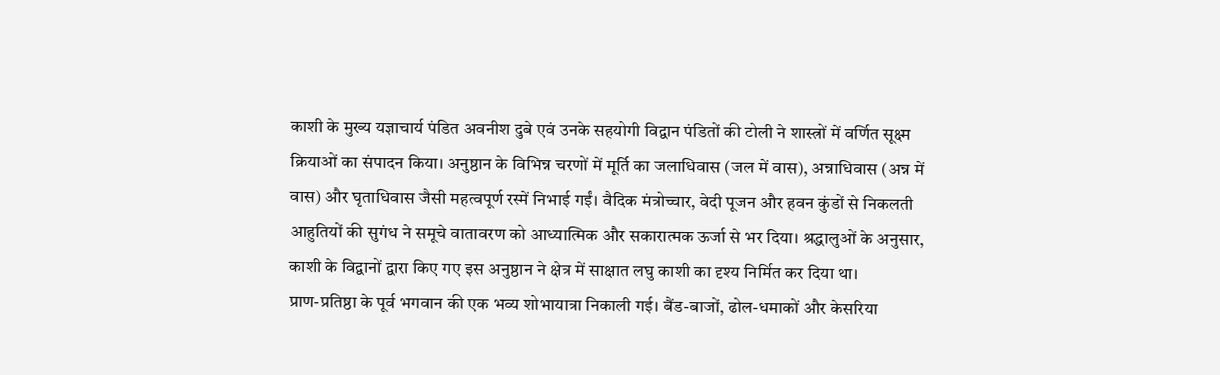काशी के मुख्य यज्ञाचार्य पंडित अवनीश दुबे एवं उनके सहयोगी विद्वान पंडितों की टोली ने शास्त्रों में वर्णित सूक्ष्म क्रियाओं का संपादन किया। अनुष्ठान के विभिन्न चरणों में मूर्ति का जलाधिवास (जल में वास), अन्नाधिवास (अन्न में वास) और घृताधिवास जैसी महत्वपूर्ण रस्में निभाई गईं। वैदिक मंत्रोच्चार, वेदी पूजन और हवन कुंडों से निकलती आहुतियों की सुगंध ने समूचे वातावरण को आध्यात्मिक और सकारात्मक ऊर्जा से भर दिया। श्रद्धालुओं के अनुसार, काशी के विद्वानों द्वारा किए गए इस अनुष्ठान ने क्षेत्र में साक्षात लघु काशी का दृश्य निर्मित कर दिया था।
प्राण-प्रतिष्ठा के पूर्व भगवान की एक भव्य शोभायात्रा निकाली गई। बैंड-बाजों, ढोल-धमाकों और केसरिया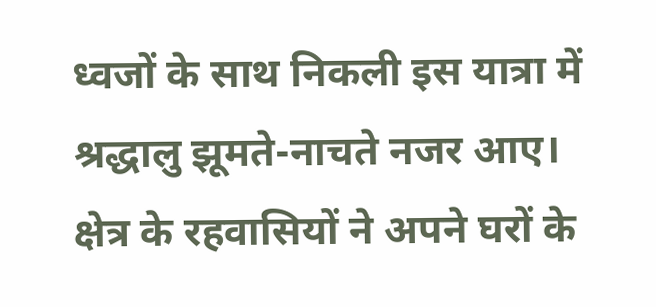ध्वजों के साथ निकली इस यात्रा में श्रद्धालु झूमते-नाचते नजर आए। क्षेत्र के रहवासियों ने अपने घरों के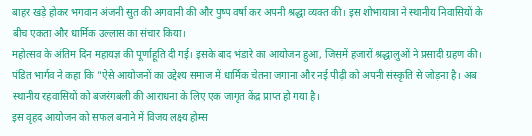बाहर खड़े होकर भगवान अंजनी सुत की अगवानी की और पुष्प वर्षा कर अपनी श्रद्धा व्यक्त की। इस शोभायात्रा ने स्थानीय निवासियों के बीच एकता और धार्मिक उल्लास का संचार किया।
महोत्सव के अंतिम दिन महायज्ञ की पूर्णाहूति दी गई। इसके बाद भंडारे का आयोजन हुआ, जिसमें हजारों श्रद्धालुओं ने प्रसादी ग्रहण की। पंडित भार्गव ने कहा कि "ऐसे आयोजनों का उद्देश्य समाज में धार्मिक चेतना जगाना और नई पीढ़ी को अपनी संस्कृति से जोड़ना है। अब स्थानीय रहवासियों को बजरंगबली की आराधना के लिए एक जागृत केंद्र प्राप्त हो गया है।
इस वृहद आयोजन को सफल बनाने में विजय लक्ष्य होम्स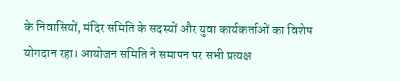के निवासियों, मंदिर समिति के सदस्यों और युवा कार्यकर्ताओं का विशेष योगदान रहा। आयोजन समिति ने समापन पर सभी प्रत्यक्ष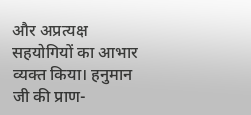और अप्रत्यक्ष सहयोगियों का आभार व्यक्त किया। हनुमान जी की प्राण-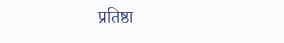प्रतिष्ठा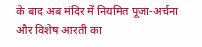के बाद अब मंदिर में नियमित पूजा-अर्चना और विशेष आरती का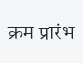क्रम प्रारंभ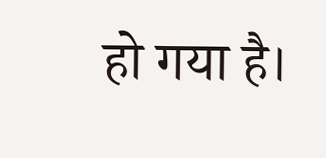हो गया है।